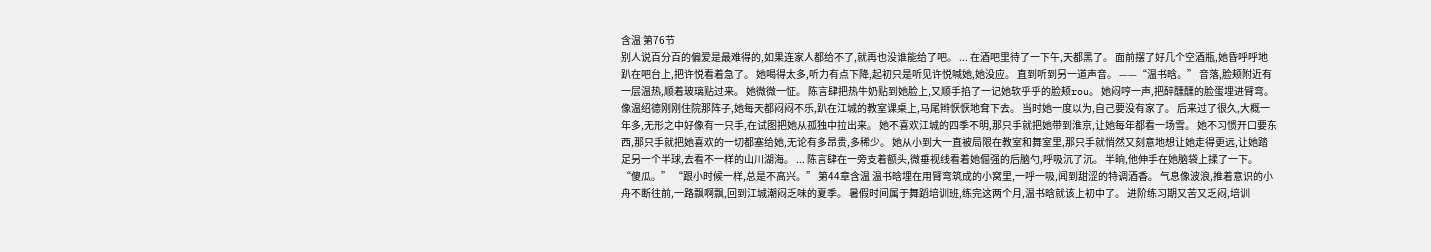含温 第76节
别人说百分百的偏爱是最难得的,如果连家人都给不了,就再也没谁能给了吧。 ... 在酒吧里待了一下午,天都黑了。 面前摆了好几个空酒瓶,她昏呼呼地趴在吧台上,把许悦看着急了。 她喝得太多,听力有点下降,起初只是听见许悦喊她,她没应。 直到听到另一道声音。 ——“温书晗。” 音落,脸颊附近有一层温热,顺着玻璃贴过来。 她微微一怔。 陈言肆把热牛奶贴到她脸上,又顺手掐了一记她软乎乎的脸颊rou。 她闷哼一声,把醉醺醺的脸蛋埋进臂弯。 像温绍德刚刚住院那阵子,她每天都闷闷不乐,趴在江城的教室课桌上,马尾辫恹恹地耷下去。 当时她一度以为,自己要没有家了。 后来过了很久,大概一年多,无形之中好像有一只手,在试图把她从孤独中拉出来。 她不喜欢江城的四季不明,那只手就把她带到淮京,让她每年都看一场雪。 她不习惯开口要东西,那只手就把她喜欢的一切都塞给她,无论有多昂贵,多稀少。 她从小到大一直被局限在教室和舞室里,那只手就悄然又刻意地想让她走得更远,让她踏足另一个半球,去看不一样的山川湖海。 ... 陈言肆在一旁支着额头,微垂视线看着她倔强的后脑勺,呼吸沉了沉。 半晌,他伸手在她脑袋上揉了一下。 “傻瓜。” “跟小时候一样,总是不高兴。” 第44章含温 温书晗埋在用臂弯筑成的小窝里,一呼一吸,闻到甜涩的特调酒香。 气息像波浪,推着意识的小舟不断往前,一路飘啊飘,回到江城潮闷乏味的夏季。 暑假时间属于舞蹈培训班,练完这两个月,温书晗就该上初中了。 进阶练习期又苦又乏闷,培训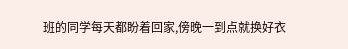班的同学每天都盼着回家,傍晚一到点就换好衣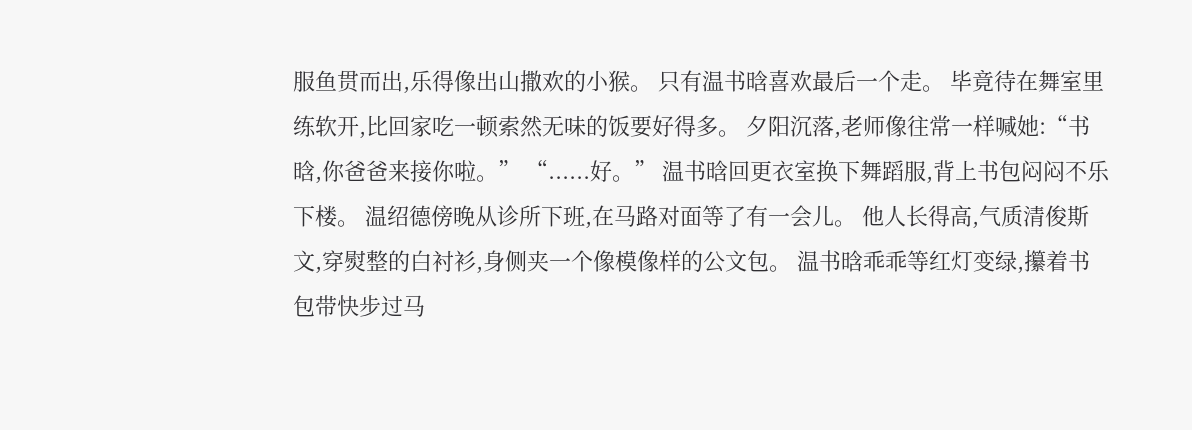服鱼贯而出,乐得像出山撒欢的小猴。 只有温书晗喜欢最后一个走。 毕竟待在舞室里练软开,比回家吃一顿索然无味的饭要好得多。 夕阳沉落,老师像往常一样喊她:“书晗,你爸爸来接你啦。” “......好。” 温书晗回更衣室换下舞蹈服,背上书包闷闷不乐下楼。 温绍德傍晚从诊所下班,在马路对面等了有一会儿。 他人长得高,气质清俊斯文,穿熨整的白衬衫,身侧夹一个像模像样的公文包。 温书晗乖乖等红灯变绿,攥着书包带快步过马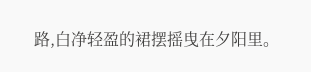路,白净轻盈的裙摆摇曳在夕阳里。